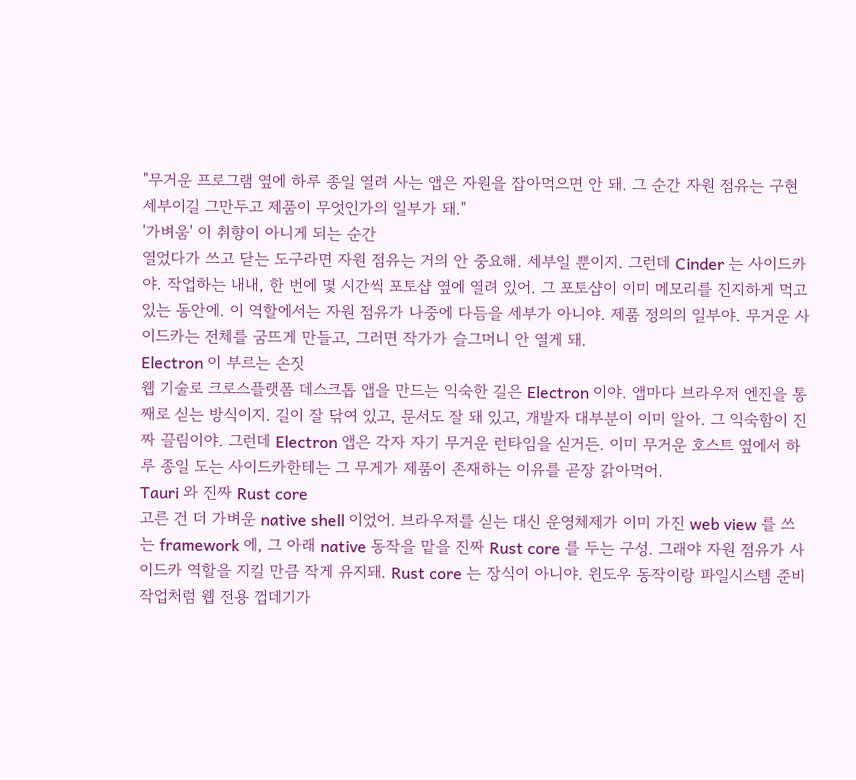"무거운 프로그램 옆에 하루 종일 열려 사는 앱은 자원을 잡아먹으면 안 돼. 그 순간 자원 점유는 구현 세부이길 그만두고 제품이 무엇인가의 일부가 돼."
'가벼움' 이 취향이 아니게 되는 순간
열었다가 쓰고 닫는 도구라면 자원 점유는 거의 안 중요해. 세부일 뿐이지. 그런데 Cinder 는 사이드카야. 작업하는 내내, 한 번에 몇 시간씩 포토샵 옆에 열려 있어. 그 포토샵이 이미 메모리를 진지하게 먹고 있는 동안에. 이 역할에서는 자원 점유가 나중에 다듬을 세부가 아니야. 제품 정의의 일부야. 무거운 사이드카는 전체를 굼뜨게 만들고, 그러면 작가가 슬그머니 안 열게 돼.
Electron 이 부르는 손짓
웹 기술로 크로스플랫폼 데스크톱 앱을 만드는 익숙한 길은 Electron 이야. 앱마다 브라우저 엔진을 통째로 싣는 방식이지. 길이 잘 닦여 있고, 문서도 잘 돼 있고, 개발자 대부분이 이미 알아. 그 익숙함이 진짜 끌림이야. 그런데 Electron 앱은 각자 자기 무거운 런타임을 싣거든. 이미 무거운 호스트 옆에서 하루 종일 도는 사이드카한테는 그 무게가 제품이 존재하는 이유를 곧장 갉아먹어.
Tauri 와 진짜 Rust core
고른 건 더 가벼운 native shell 이었어. 브라우저를 싣는 대신 운영체제가 이미 가진 web view 를 쓰는 framework 에, 그 아래 native 동작을 맡을 진짜 Rust core 를 두는 구성. 그래야 자원 점유가 사이드카 역할을 지킬 만큼 작게 유지돼. Rust core 는 장식이 아니야. 윈도우 동작이랑 파일시스템 준비 작업처럼 웹 전용 껍데기가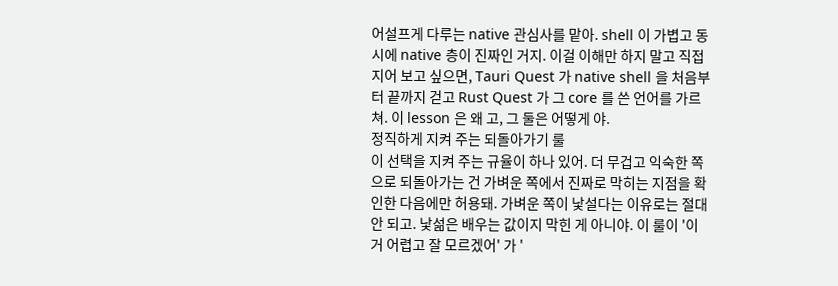어설프게 다루는 native 관심사를 맡아. shell 이 가볍고 동시에 native 층이 진짜인 거지. 이걸 이해만 하지 말고 직접 지어 보고 싶으면, Tauri Quest 가 native shell 을 처음부터 끝까지 걷고 Rust Quest 가 그 core 를 쓴 언어를 가르쳐. 이 lesson 은 왜 고, 그 둘은 어떻게 야.
정직하게 지켜 주는 되돌아가기 룰
이 선택을 지켜 주는 규율이 하나 있어. 더 무겁고 익숙한 쪽으로 되돌아가는 건 가벼운 쪽에서 진짜로 막히는 지점을 확인한 다음에만 허용돼. 가벼운 쪽이 낯설다는 이유로는 절대 안 되고. 낯섦은 배우는 값이지 막힌 게 아니야. 이 룰이 '이거 어렵고 잘 모르겠어' 가 '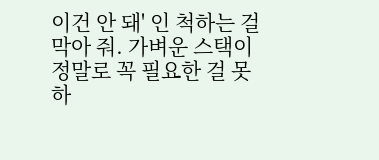이건 안 돼' 인 척하는 걸 막아 줘. 가벼운 스택이 정말로 꼭 필요한 걸 못 하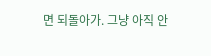면 되돌아가. 그냥 아직 안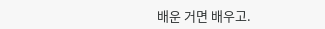배운 거면 배우고.